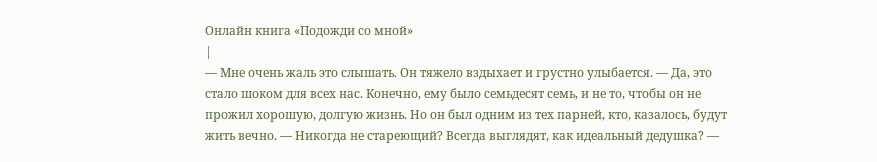Онлайн книга «Подожди со мной»
|
— Мне очень жаль это слышать. Он тяжело вздыхает и грустно улыбается. — Да, это стало шоком для всех нас. Конечно, ему было семьдесят семь, и не то, чтобы он не прожил хорошую, долгую жизнь. Но он был одним из тех парней, кто, казалось, будут жить вечно. — Никогда не стареющий? Всегда выглядят, как идеальный дедушка? —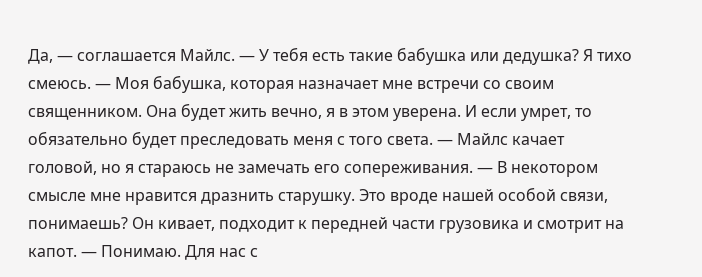Да, — соглашается Майлс. — У тебя есть такие бабушка или дедушка? Я тихо смеюсь. — Моя бабушка, которая назначает мне встречи со своим священником. Она будет жить вечно, я в этом уверена. И если умрет, то обязательно будет преследовать меня с того света. — Майлс качает головой, но я стараюсь не замечать его сопереживания. — В некотором смысле мне нравится дразнить старушку. Это вроде нашей особой связи, понимаешь? Он кивает, подходит к передней части грузовика и смотрит на капот. — Понимаю. Для нас с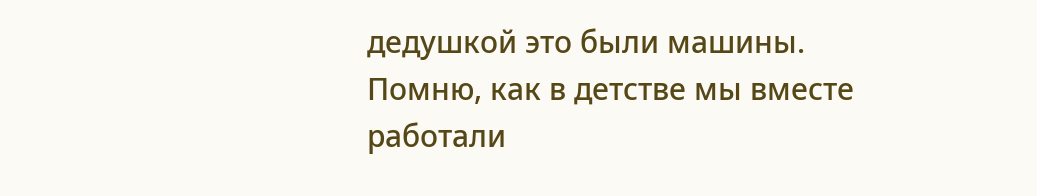дедушкой это были машины. Помню, как в детстве мы вместе работали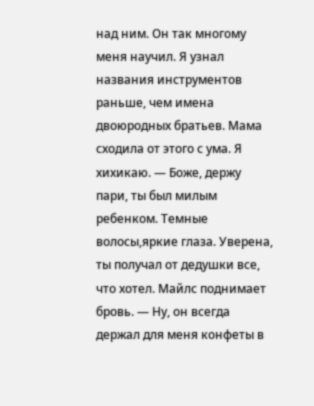над ним. Он так многому меня научил. Я узнал названия инструментов раньше, чем имена двоюродных братьев. Мама сходила от этого с ума. Я хихикаю. — Боже, держу пари, ты был милым ребенком. Темные волосы,яркие глаза. Уверена, ты получал от дедушки все, что хотел. Майлс поднимает бровь. — Ну, он всегда держал для меня конфеты в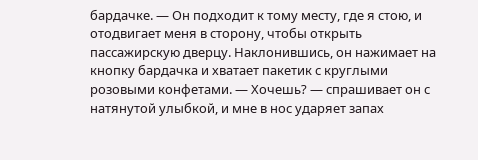бардачке. — Он подходит к тому месту, где я стою, и отодвигает меня в сторону, чтобы открыть пассажирскую дверцу. Наклонившись, он нажимает на кнопку бардачка и хватает пакетик с круглыми розовыми конфетами. — Хочешь? — спрашивает он с натянутой улыбкой, и мне в нос ударяет запах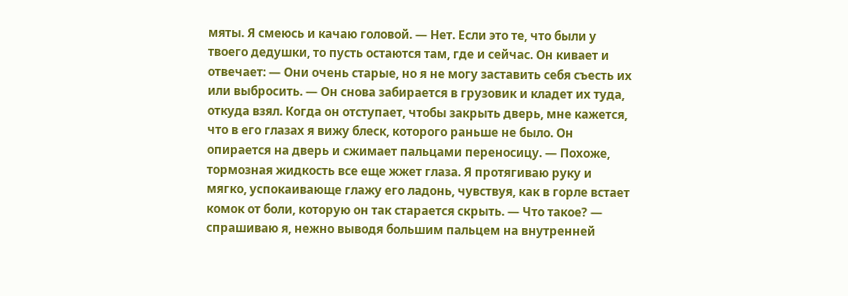мяты. Я смеюсь и качаю головой. — Нет. Если это те, что были у твоего дедушки, то пусть остаются там, где и сейчас. Он кивает и отвечает: — Они очень старые, но я не могу заставить себя съесть их или выбросить. — Он снова забирается в грузовик и кладет их туда, откуда взял. Когда он отступает, чтобы закрыть дверь, мне кажется, что в его глазах я вижу блеск, которого раньше не было. Он опирается на дверь и сжимает пальцами переносицу. — Похоже, тормозная жидкость все еще жжет глаза. Я протягиваю руку и мягко, успокаивающе глажу его ладонь, чувствуя, как в горле встает комок от боли, которую он так старается скрыть. — Что такое? — спрашиваю я, нежно выводя большим пальцем на внутренней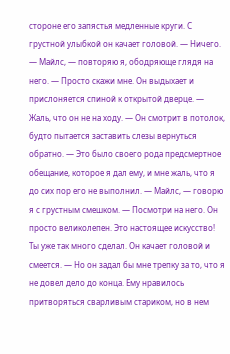стороне его запястья медленные круги. С грустной улыбкой он качает головой. — Ничего. — Майлс, — повторяю я, ободряюще глядя на него. — Просто скажи мне. Он выдыхает и прислоняется спиной к открытой дверце. — Жаль, что он не на ходу. — Он смотрит в потолок, будто пытается заставить слезы вернуться обратно. — Это было своего рода предсмертное обещание, которое я дал ему, и мне жаль, что я до сих пор его не выполнил. — Майлс, — говорю я с грустным смешком. — Посмотри на него. Он просто великолепен. Это настоящее искусство! Ты уже так много сделал. Он качает головой и смеется. — Но он задал бы мне трепку за то, что я не довел дело до конца. Ему нравилось притворяться сварливым стариком, но в нем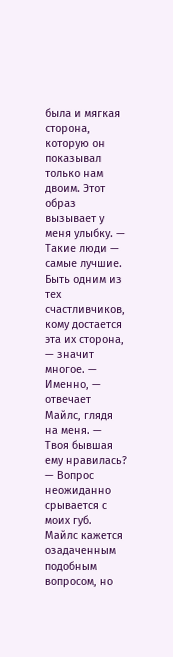была и мягкая сторона, которую он показывал только нам двоим. Этот образ вызывает у меня улыбку. — Такие люди — самые лучшие. Быть одним из тех счастливчиков, кому достается эта их сторона, — значит многое. — Именно, — отвечает Майлс, глядя на меня. — Твоя бывшая ему нравилась? — Вопрос неожиданно срывается с моих губ. Майлс кажется озадаченным подобным вопросом, но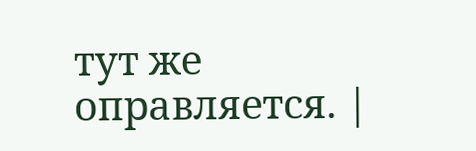тут же оправляется. |